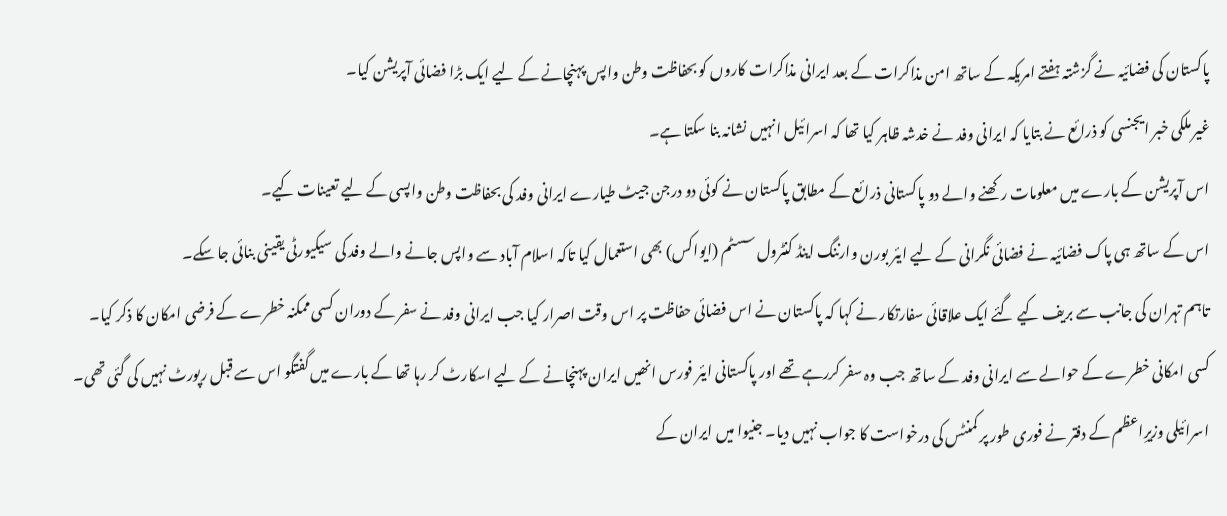پاکستان کی فضائیہ نے گزشتہ ہفتے امریکہ کے ساتھ امن مذاکرات کے بعد ایرانی مذاکرات کاروں کو بحفاظت وطن واپس پہنچانے کے لیے ایک بڑا فضائی آپریشن کیا۔
غیر ملکی خبر ایجنسی کو ذرائع نے بتایا کہ ایرانی وفد نے خدشہ ظاہر کیا تھا کہ اسرائیل انہیں نشانہ بنا سکتا ہے۔
اس آپریشن کے بارے میں معلومات رکھنے والے دو پاکستانی ذرائع کے مطابق پاکستان نے کوئی دو درجن جیٹ طیارے ایرانی وفد کی بحفاظت وطن واپسی کے لیے تعینات کیے۔
اس کے ساتھ ہی پاک فضائیہ نے فضائی نگرانی کے لیے ایئر بورن وارننگ اینڈ کنٹرول سسٹم (ایواکس) بھی استعمال کیا تاکہ اسلام آباد سے واپس جانے والے وفد کی سیکیورٹی یقینی بنائی جا سکے۔
تاہم تہران کی جانب سے بریف کیے گئے ایک علاقائی سفارتکار نے کہا کہ پاکستان نے اس فضائی حفاظت پر اس وقت اصرار کیا جب ایرانی وفد نے سفر کے دوران کسی ممکنہ خطرے کے فرضی امکان کا ذکر کیا۔
کسی امکانی خطرے کے حوالے سے ایرانی وفد کے ساتھ جب وہ سفر کررہے تھے اور پاکستانی ایئر فورس انھیں ایران پہنچانے کے لیے اسکارٹ کر رہا تھا کے بارے میں گفتگو اس سے قبل رپورٹ نہیں کی گئی تھی۔
اسرائیلی وزیرِاعظم کے دفتر نے فوری طور پر کمنٹس کی درخواست کا جواب نہیں دیا۔ جنیوا میں ایران کے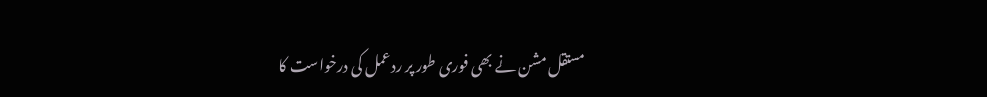مستقل مشن نے بھی فوری طور پر ردعمل کی درخواست کا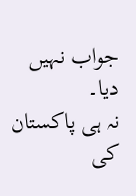جواب نہیں دیا۔
نہ ہی پاکستان کی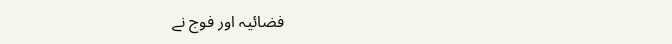فضائیہ اور فوج نے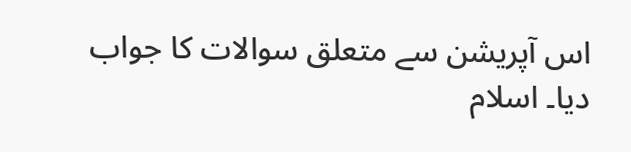اس آپریشن سے متعلق سوالات کا جواب دیا۔ اسلام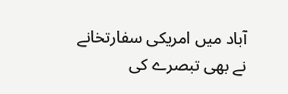آباد میں امریکی سفارتخانے نے بھی تبصرے کی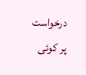درخواست پر کوئی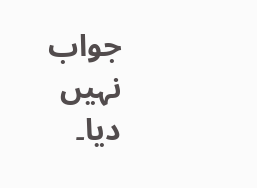جواب نہیں دیا۔